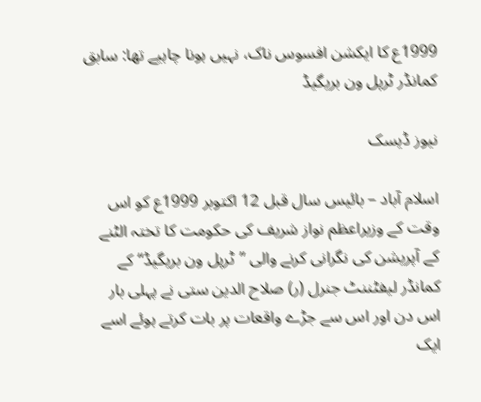1999ع کا ایکشن افسوس ناک، نہیں ہونا چاہیے تھا: سابق کمانڈر ٹرپل ون بریگیڈ

نیوز ڈیسک

اسلام آباد – بائیس سال قبل 12 اکتوبر 1999ع کو اس وقت کے وزیراعظم نواز شریف کی حکومت کا تختہ الٹنے کے آپریشن کی نگرانی کرنے والی ”ٹرپل ون بریگیڈ“ کے کمانڈر لیفٹننٹ جنرل (ر) صلاح الدین ستی نے پہلی بار اس دن اور اس سے جڑے واقعات پر بات کرتے ہوئے اسے ایک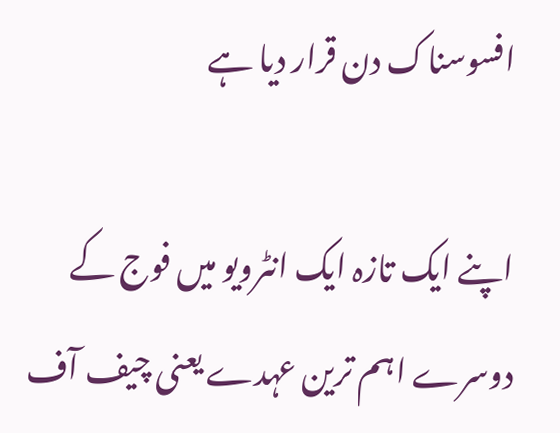افسوسناک دن قرار دیا ہے

اپنے ایک تازہ ایک انٹرویو میں فوج کے دوسرے اہم ترین عہدے یعنی چیف آف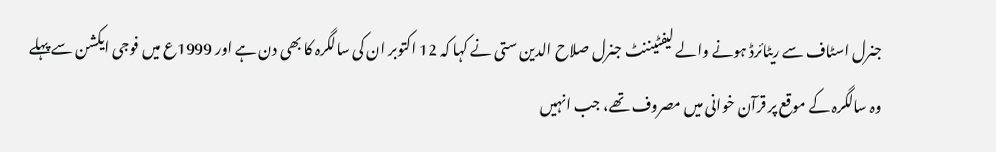جنرل اسٹاف سے ریٹائرڈ ہونے والے لیفٹیننٹ جنرل صلاح الدین ستی نے کہا کہ 12 اکتوبر ان کی سالگرہ کا بھی دن ہے اور 1999ع میں فوجی ایکشن سے پہلے وہ سالگرہ کے موقع پر قرآن خوانی میں مصروف تھے، جب انہیں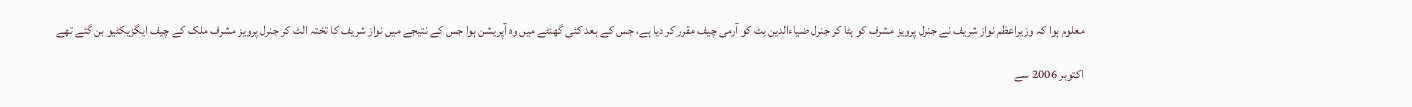معلوم ہوا کہ وزیراعظم نواز شریف نے جنرل پرویز مشرف کو ہٹا کر جنرل ضیاءالدین بٹ کو آرمی چیف مقرر کر دیا ہے، جس کے بعد کئی گھنٹے میں وہ آپریشن ہوا جس کے نتیجے میں نواز شریف کا تختہ الٹ کر جنرل پرویز مشرف ملک کے چیف ایگزیکٹیو بن گئے تھے

اکتوبر 2006 سے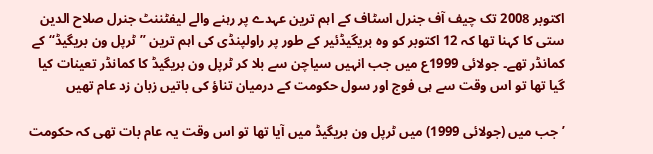اکتوبر 2008 تک چیف آف جنرل اسٹاف کے اہم ترین عہدے پر رہنے والے لیفٹننٹ جنرل صلاح الدین ستی کا کہنا تھا کہ 12 اکتوبر کو وہ بریگیڈئیر کے طور پر راولپنڈی کی اہم ترین ”ٹرپل ون بریگیڈ“ کے کمانڈر تھے۔ جولائی 1999ع میں جب انہیں سیاچن سے بلا کر ٹرپل ون بریگیڈ کا کمانڈر تعینات کیا گیا تھا تو اس وقت سے ہی فوج اور سول حکومت کے درمیان تناؤ کی باتیں زبان زد عام تھیں

’جب میں (جولائی 1999) میں ٹرپل ون بریگیڈ میں آیا تھا تو اس وقت یہ عام بات تھی کہ حکومت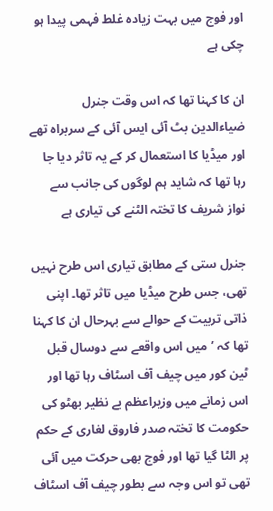اور فوج میں بہت زیادہ غلط فہمی پیدا ہو چکی ہے

ان کا کہنا تھا کہ اس وقت جنرل ضیاءالدین بٹ آئی ایس آئی کے سربراہ تھے اور میڈیا کا استعمال کر کے یہ تاثر دیا جا رہا تھا کہ شاید ہم لوگوں کی جانب سے نواز شریف کا تختہ الٹنے کی تیاری ہے

جنرل ستی کے مطابق تیاری اس طرح نہیں تھی، جس طرح میڈیا میں تاثر تھا۔ اپنی ذاتی تربیت کے حوالے سے بہرحال ان کا کہنا تھا کہ ’میں اس واقعے سے دوسال قبل ٹین کور میں چیف آف اسٹاف رہا تھا اور اس زمانے میں وزیراعظم بے نظیر بھٹو کی حکومت کا تختہ صدر فاروق لغاری کے حکم پر الٹا گیا تھا اور فوج بھی حرکت میں آئی تھی تو اس وجہ سے بطور چیف آف اسٹاف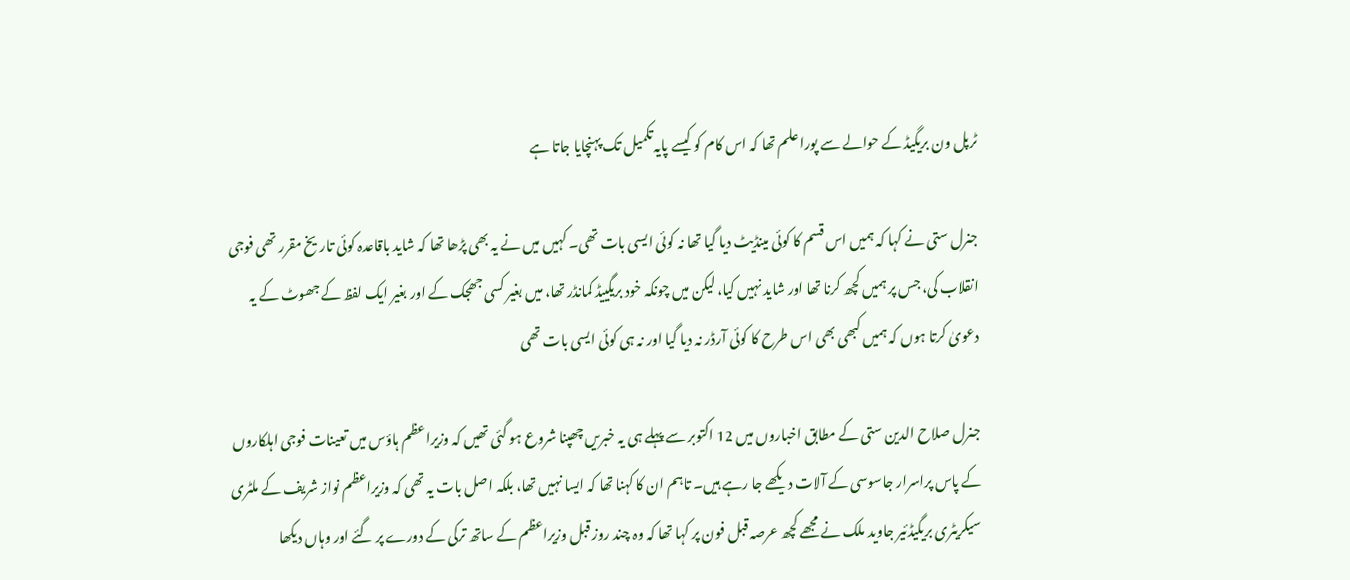ٹرپل ون بریگیڈ کے حوالے سے پورا علم تھا کہ اس کام کو کیسے پایہ تکمیل تک پہنچایا جاتا ہے

جنرل ستی نے کہا کہ ہمیں اس قسم کا کوئی مینڈیٹ دیا گیا تھا نہ کوئی ایسی بات تھی۔ کہیں میں نے یہ بھی پڑھا تھا کہ شاید باقاعدہ کوئی تاریخ مقرر تھی فوجی انقلاب کی، جس پر ہمیں کچھ کرنا تھا اور شاید نہیں کیا، لیکن میں چونکہ خود بریگییڈ کمانڈر تھا، میں بغیر کسی جھجک کے اور بغیر ایک لفظ کے جھوٹ کے یہ دعویٰ کرتا ہوں کہ ہمیں کبھی بھی اس طرح کا کوئی آرڈر نہ دیا گیا اور نہ ہی کوئی ایسی بات تھی

جنرل صلاح الدین ستی کے مطابق اخباروں میں 12 اکتوبر سے پہلے ہی یہ خبریں چھپنا شروع ہو گئی تھیں کہ وزیراعظم ہاؤس میں تعینات فوجی اہلکاروں کے پاس پراسرار جاسوسی کے آلات دیکھے جا رہے ہیں۔ تاہم ان کا کہنا تھا کہ ایسا نہیں تھا، بلکہ اصل بات یہ تھی کہ وزیراعظم نواز شریف کے ملٹری سیکریٹری بریگیڈئیر جاوید ملک نے مجھے کچھ عرصہ قبل فون پر کہا تھا کہ وہ چند روز قبل وزیراعظم کے ساتھ ترکی کے دورے پر گئے اور وہاں دیکھا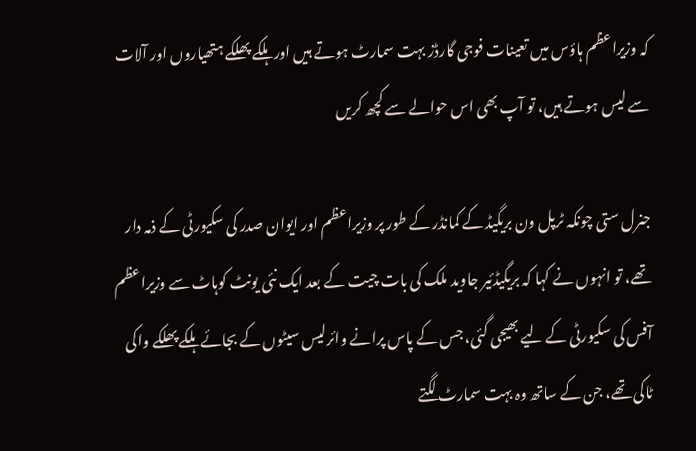کہ وزیراعظم ہاؤس میں تعینات فوجی گارڈز بہت سمارٹ ہوتے ہیں اور ہلکے پھلکے ہتھیاروں اور آلات سے لیس ہوتے ہیں، تو آپ بھی اس حوالے سے کچھ کریں

جنرل ستی چونکہ ٹرپل ون بریگیڈ کے کمانڈر کے طور پر وزیراعظم اور ایوان صدر کی سکیورٹی کے ذمہ دار تھے، تو انہوں نے کہا کہ بریگیڈئیر جاوید ملک کی بات چیت کے بعد ایک نئی یونٹ کوہاٹ سے وزیراعظم آفس کی سکیورٹی کے لیے بھیجی گئی، جس کے پاس پرانے وائرلیس سیٹوں کے بجائے ہلکے پھلکے واکی ٹاکی تھے، جن کے ساتھ وہ بہت سمارٹ لگتے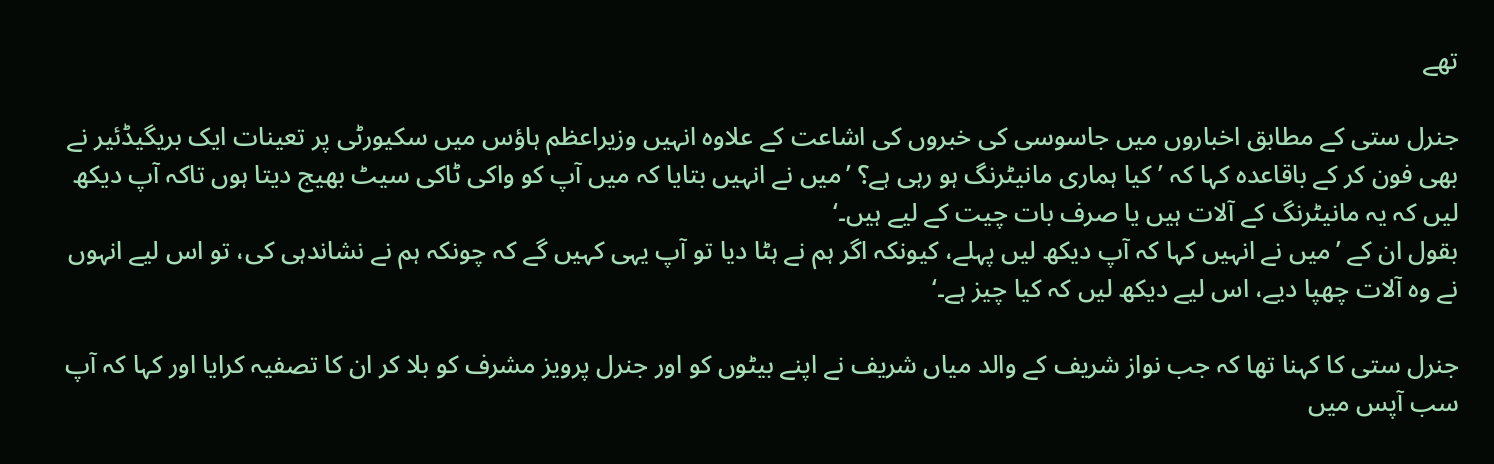تھے

جنرل ستی کے مطابق اخباروں میں جاسوسی کی خبروں کی اشاعت کے علاوہ انہیں وزیراعظم ہاؤس میں سکیورٹی پر تعینات ایک بریگیڈئیر نے بھی فون کر کے باقاعدہ کہا کہ ’کیا ہماری مانیٹرنگ ہو رہی ہے؟ ’میں نے انہیں بتایا کہ میں آپ کو واکی ٹاکی سیٹ بھیج دیتا ہوں تاکہ آپ دیکھ لیں کہ یہ مانیٹرنگ کے آلات ہیں یا صرف بات چیت کے لیے ہیں۔‘
بقول ان کے ’میں نے انہیں کہا کہ آپ دیکھ لیں پہلے، کیونکہ اگر ہم نے ہٹا دیا تو آپ یہی کہیں گے کہ چونکہ ہم نے نشاندہی کی، تو اس لیے انہوں نے وہ آلات چھپا دیے، اس لیے دیکھ لیں کہ کیا چیز ہے۔‘

جنرل ستی کا کہنا تھا کہ جب نواز شریف کے والد میاں شریف نے اپنے بیٹوں کو اور جنرل پرویز مشرف کو بلا کر ان کا تصفیہ کرایا اور کہا کہ آپ سب آپس میں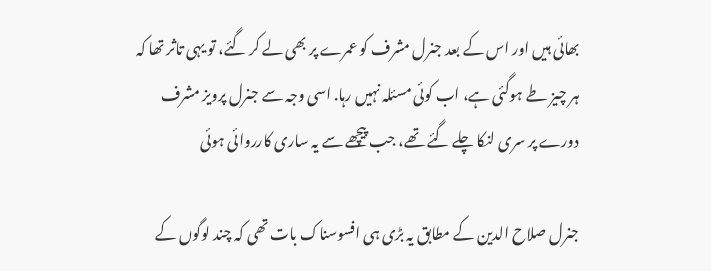بھائی ہیں اور اس کے بعد جنرل مشرف کو عمرے پر بھی لے کر گئے، تو یہی تاثر تھا کہ ہر چیز طے ہوگئی ہے، اب کوئی مسئلہ نہیں رہا. اسی وجہ سے جنرل پرویز مشرف دورے پر سری لنکا چلے گئے تھے، جب پیچھے سے یہ ساری کارروائی ہوئی

جنرل صلاح الدین کے مطابق یہ بڑی ہی افسوسناک بات تھی کہ چند لوگوں کے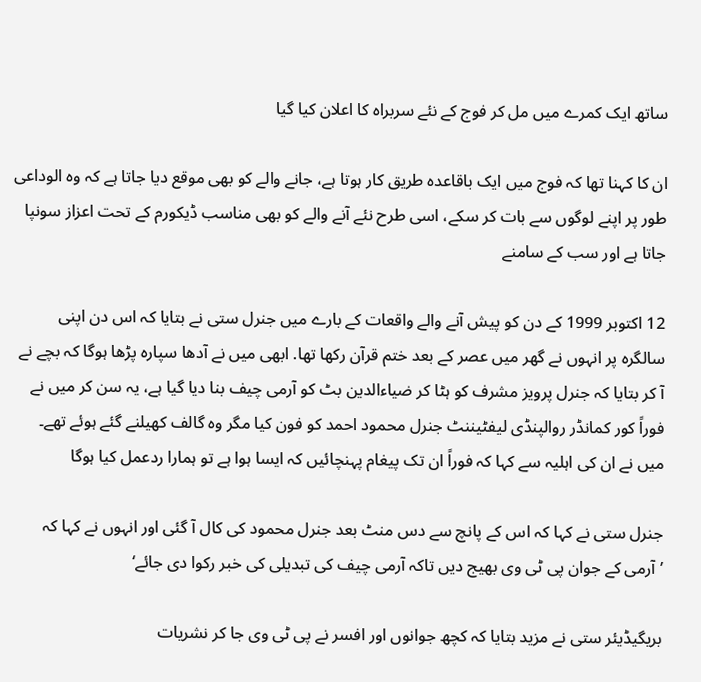ساتھ ایک کمرے میں مل کر فوج کے نئے سربراہ کا اعلان کیا گیا

ان کا کہنا تھا کہ فوج میں ایک باقاعدہ طریق کار ہوتا ہے، جانے والے کو بھی موقع دیا جاتا ہے کہ وہ الوداعی طور پر اپنے لوگوں سے بات کر سکے، اسی طرح نئے آنے والے کو بھی مناسب ڈیکورم کے تحت اعزاز سونپا جاتا ہے اور سب کے سامنے

12 اکتوبر 1999 کے دن کو پیش آنے والے واقعات کے بارے میں جنرل ستی نے بتایا کہ اس دن اپنی سالگرہ پر انہوں نے گھر میں عصر کے بعد ختم قرآن رکھا تھا. ابھی میں نے آدھا سپارہ پڑھا ہوگا کہ بچے نے آ کر بتایا کہ جنرل پرویز مشرف کو ہٹا کر ضیاءالدین بٹ کو آرمی چیف بنا دیا گیا ہے، یہ سن کر میں نے فوراً کور کمانڈر روالپنڈی لیفٹیننٹ جنرل محمود احمد کو فون کیا مگر وہ گالف کھیلنے گئے ہوئے تھے۔ میں نے ان کی اہلیہ سے کہا کہ فوراً ان تک پیغام پہنچائیں کہ ایسا ہوا ہے تو ہمارا ردعمل کیا ہوگا

جنرل ستی نے کہا کہ اس کے پانچ سے دس منٹ بعد جنرل محمود کی کال آ گئی اور انہوں نے کہا کہ ’آرمی کے جوان پی ٹی وی بھیج دیں تاکہ آرمی چیف کی تبدیلی کی خبر رکوا دی جائے‘

بریگیڈیئر ستی نے مزید بتایا کہ کچھ جوانوں اور افسر نے پی ٹی وی جا کر نشریات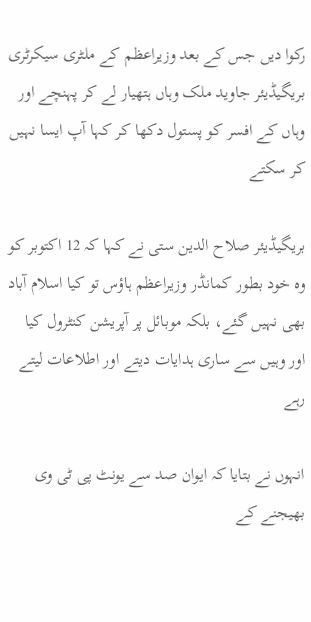رکوا دیں جس کے بعد وزیراعظم کے ملٹری سیکرٹری بریگیڈیئر جاوید ملک وہاں ہتھیار لے کر پہنچے اور وہاں کے افسر کو پستول دکھا کر کہا آپ ایسا نہیں کر سکتے

بریگیڈیئر صلاح الدین ستی نے کہا کہ 12 اکتوبر کو وہ خود بطور کمانڈر وزیراعظم ہاؤس تو کیا اسلام آباد بھی نہیں گئے، بلکہ موبائل پر آپریشن کنٹرول کیا اور وہیں سے ساری ہدایات دیتے اور اطلاعات لیتے رہے

انہوں نے بتایا کہ ایوان صد سے یونٹ پی ٹی وی بھیجنے کے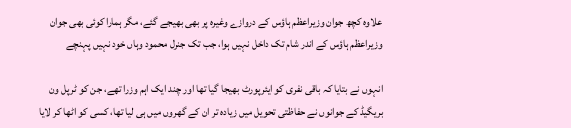علاوہ کچھ جوان وزیراعظم ہاؤس کے دروازے وغیرہ پر بھی بھیجے گئے، مگر ہمارا کوئی بھی جوان وزیراعظم ہاؤس کے اندر شام تک داخل نہیں ہوا، جب تک جنرل محمود وہاں خود نہیں پہنچے

انہوں نے بتایا کہ باقی نفری کو ایئرپورٹ بھیجا گیا تھا اور چند ایک اہم وزرا تھے، جن کو ٹرپل ون بریگیڈ کے جوانوں نے حفاظتی تحویل میں زیادہ تر ان کے گھروں میں ہی لیا تھا، کسی کو اٹھا کر لایا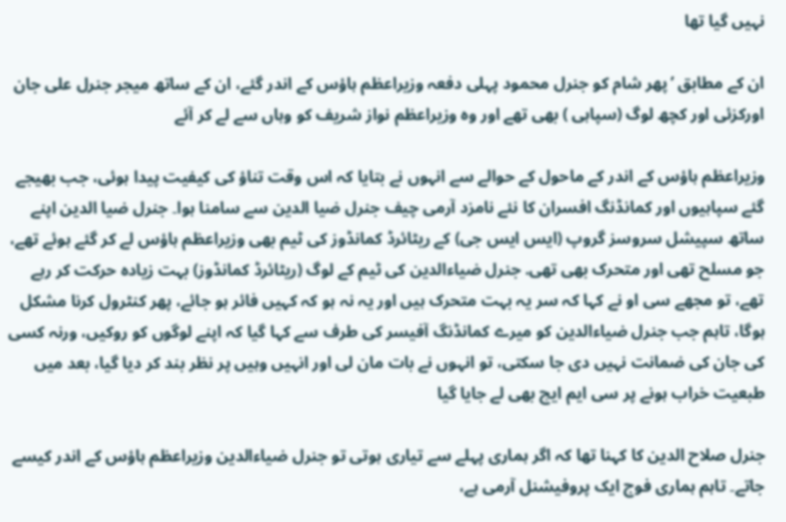نہیں گیا تھا

ان کے مطابق ’پھر شام کو جنرل محمود پہلی دفعہ وزیراعظم ہاؤس کے اندر گئے، ان کے ساتھ میجر جنرل علی جان اورکزئی اور کچھ لوگ (سپاہی ) بھی تھے اور وہ وزیراعظم نواز شریف کو وہاں سے لے کر آئے

وزیراعظم ہاؤس کے اندر کے ماحول کے حوالے سے انہوں نے بتایا کہ اس وقت تناؤ کی کیفیت پیدا ہوئی، جب بھیجے گئے سپاہیوں اور کمانڈنگ افسران کا نئے نامزد آرمی چیف جنرل ضیا الدین سے سامنا ہوا۔ جنرل ضیا الدین اپنے ساتھ سپیشل سروسز گروپ (ایس ایس جی) کے ریٹائرڈ کمانڈوز کی ٹیم بھی وزیراعظم ہاؤس لے کر گئے ہوئے تھے، جو مسلح تھی اور متحرک بھی تھی. جنرل ضیاءالدین کی ٹیم کے لوگ (ریٹائرڈ کمانڈوز) بہت زیادہ حرکت کر رہے تھے، تو مجھے سی او نے کہا کہ سر یہ بہت متحرک ہیں اور یہ نہ ہو کہ کہیں فائر ہو جائے، پھر کنٹرول کرنا مشکل ہوگا، تاہم جب جنرل ضیاءالدین کو میرے کمانڈنگ آفیسر کی طرف سے کہا گیا کہ اپنے لوگوں کو روکیں، ورنہ کسی کی جان کی ضمانت نہیں دی جا سکتی، تو انہوں نے بات مان لی اور انہیں وہیں پر نظر بند کر دیا گیا، بعد میں طبعیت خراب ہونے پر سی ایم ایچ بھی لے جایا گیا

جنرل صلاح الدین کا کہنا تھا کہ اگر ہماری پہلے سے تیاری ہوتی تو جنرل ضیاءالدین وزیراعظم ہاؤس کے اندر کیسے جاتے۔ تاہم ہماری فوج ایک پروفیشنل آرمی ہے،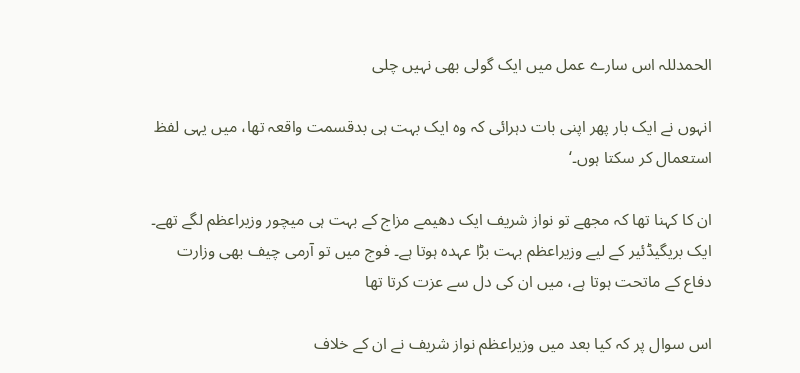الحمدللہ اس سارے عمل میں ایک گولی بھی نہیں چلی

انہوں نے ایک بار پھر اپنی بات دہرائی کہ وہ ایک بہت ہی بدقسمت واقعہ تھا، میں یہی لفظ استعمال کر سکتا ہوں۔‘

ان کا کہنا تھا کہ مجھے تو نواز شریف ایک دھیمے مزاج کے بہت ہی میچور وزیراعظم لگے تھے۔ ایک بریگیڈئیر کے لیے وزیراعظم بہت بڑا عہدہ ہوتا ہے۔ فوج میں تو آرمی چیف بھی وزارت دفاع کے ماتحت ہوتا ہے، میں ان کی دل سے عزت کرتا تھا

اس سوال پر کہ کیا بعد میں وزیراعظم نواز شریف نے ان کے خلاف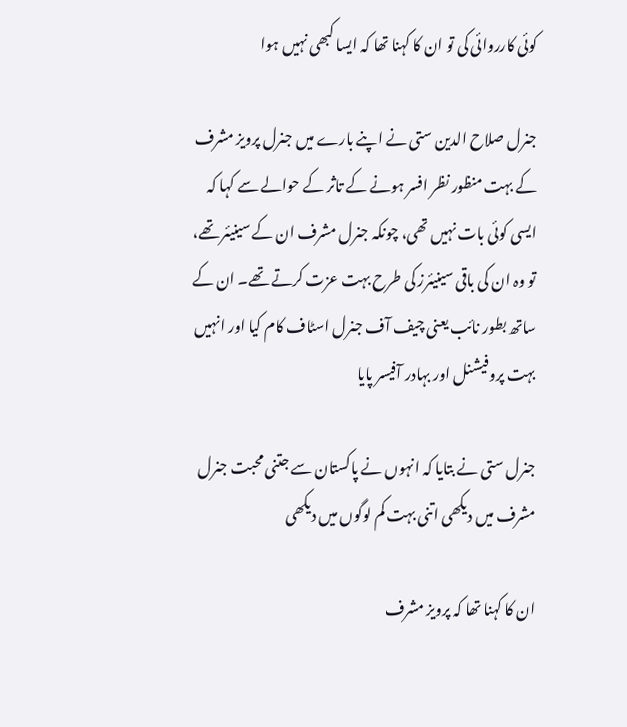کوئی کارروائی کی تو ان کا کہنا تھا کہ ایسا کبھی نہیں ہوا

جنرل صلاح الدین ستی نے اپنے بارے میں جنرل پرویز مشرف کے بہت منظور نظر افسر ہونے کے تاثر کے حوالے سے کہا کہ ایسی کوئی بات نہیں تھی، چونکہ جنرل مشرف ان کے سینیئر تھے، تو وہ ان کی باقی سینیئرز کی طرح بہت عزت کرتے تھے۔ ان کے ساتھ بطور نائب یعنی چیف آف جنرل اسٹاف کام کیا اور انہیں بہت پروفیشنل اور بہادر آفیسر پایا

جنرل ستی نے بتایا کہ انہوں نے پاکستان سے جتنی محبت جنرل مشرف میں دیکھی اتنی بہت کم لوگوں میں دیکھی

ان کا کہنا تھا کہ پرویز مشرف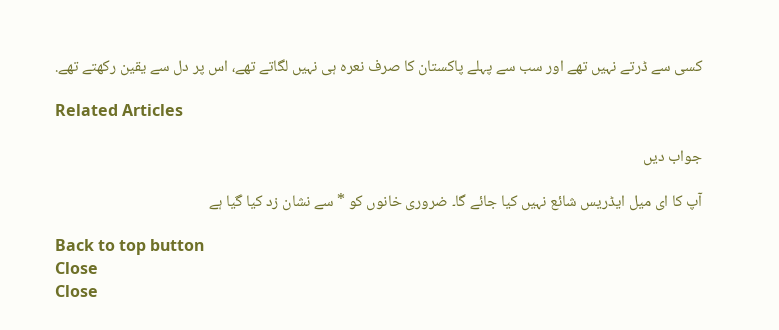کسی سے ڈرتے نہیں تھے اور سب سے پہلے پاکستان کا صرف نعرہ ہی نہیں لگاتے تھے، اس پر دل سے یقین رکھتے تھے.

Related Articles

جواب دیں

آپ کا ای میل ایڈریس شائع نہیں کیا جائے گا۔ ضروری خانوں کو * سے نشان زد کیا گیا ہے

Back to top button
Close
Close